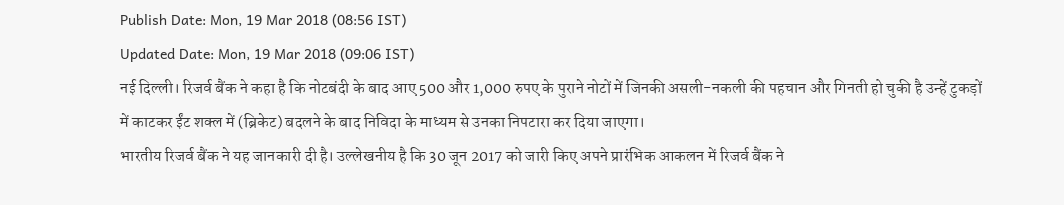Publish Date: Mon, 19 Mar 2018 (08:56 IST)
Updated Date: Mon, 19 Mar 2018 (09:06 IST)
नई दिल्ली। रिजर्व बैंक ने कहा है कि नोटबंदी के बाद आए 500 और 1,000 रुपए के पुराने नोटों में जिनकी असली-नकली की पहचान और गिनती हो चुकी है उन्हें टुकड़ों में काटकर ईंट शक्ल में (ब्रिकेट) बदलने के बाद निविदा के माध्यम से उनका निपटारा कर दिया जाएगा।
भारतीय रिजर्व बैंक ने यह जानकारी दी है। उल्लेखनीय है कि 30 जून 2017 को जारी किए अपने प्रारंभिक आकलन में रिजर्व बैंक ने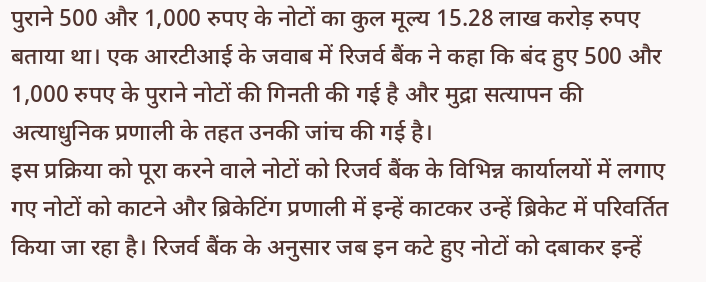पुराने 500 और 1,000 रुपए के नोटों का कुल मूल्य 15.28 लाख करोड़ रुपए बताया था। एक आरटीआई के जवाब में रिजर्व बैंक ने कहा कि बंद हुए 500 और 1,000 रुपए के पुराने नोटों की गिनती की गई है और मुद्रा सत्यापन की अत्याधुनिक प्रणाली के तहत उनकी जांच की गई है।
इस प्रक्रिया को पूरा करने वाले नोटों को रिजर्व बैंक के विभिन्न कार्यालयों में लगाए गए नोटों को काटने और ब्रिकेटिंग प्रणाली में इन्हें काटकर उन्हें ब्रिकेट में परिवर्तित किया जा रहा है। रिजर्व बैंक के अनुसार जब इन कटे हुए नोटों को दबाकर इन्हें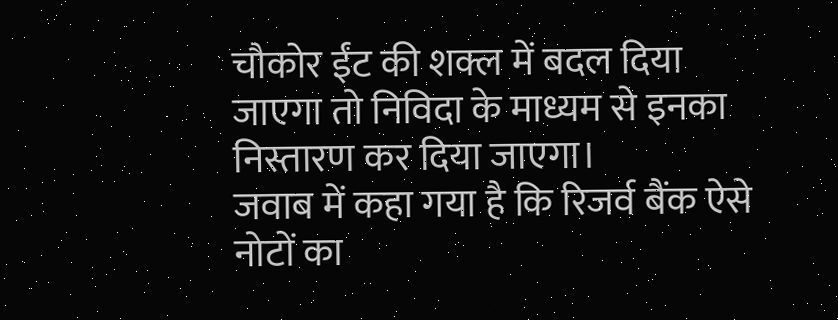चौकोर ईंट की शक्ल में बदल दिया जाएगा तो निविदा के माध्यम से इनका निस्तारण कर दिया जाएगा।
जवाब में कहा गया है कि रिजर्व बैंक ऐसे नोटों का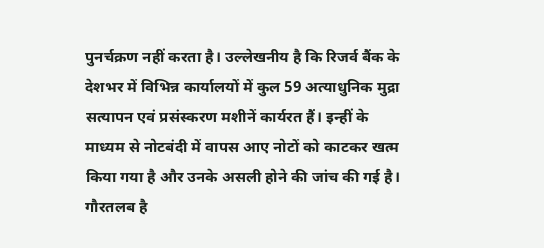पुनर्चक्रण नहीं करता है। उल्लेखनीय है कि रिजर्व बैंक के देशभर में विभिन्न कार्यालयों में कुल 59 अत्याधुनिक मुद्रा सत्यापन एवं प्रसंस्करण मशीनें कार्यरत हैं। इन्हीं के माध्यम से नोटबंदी में वापस आए नोटों को काटकर खत्म किया गया है और उनके असली होने की जांच की गई है। गौरतलब है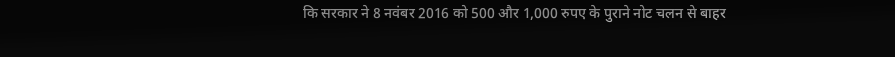कि सरकार ने 8 नवंबर 2016 को 500 और 1,000 रुपए के पुराने नोट चलन से बाहर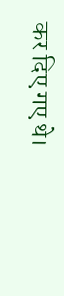कर दिए गए थे।